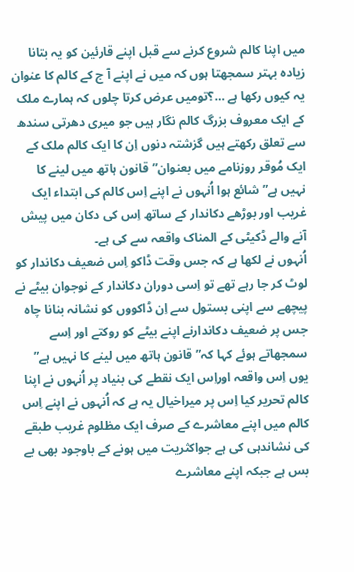میں اپنا کالم شروع کرنے سے قبل اپنے قارئین کو یہ بتانا زیادہ بہتر سمجھتا ہوں کہ میں نے اپنے آ ج کے کالم کا عنوان یہ کیوں رکھا ہے …؟تومیں عرض کرتا چلوں کہ ہمارے ملک کے ایک معروف بزرگ کالم نگار ہیں جو میری دھرتی سندھ سے تعلق رکھتے ہیں گزشتہ دنوں اِن کا ایک کالم ملک کے ایک مُوقر روزنامے میں بعنوان”قانون ہاتھ میں لینے کا نہیں ہے”شائع ہوا اُنہوں نے اپنے اِس کالم کی ابتداء ایک غریب اور بوڑھے دکاندار کے ساتھ اِس کی دکان میں پیش آنے والے ڈکیٹی کے المناک واقعہ سے کی ہے۔
اُنہوں نے لکھا ہے کہ جس وقت ڈاکو اِس ضعیف دکاندار کو لوٹ کر جا رہے تھے تو اِسی دوران دکاندار کے نوجوان بیٹے نے پیچھے سے اپنی بستول سے اِن ڈاکووں کو نشانہ بنانا چاہ جس پر ضعیف دکاندارنے اپنے بیٹے کو روکتے اور اِسے سمجھاتے ہوئے کہا کہ”قانون ہاتھ میں لینے کا نہیں ہے” یوں اِس واقعہ اوراِس ایک نقطے کی بنیاد پر اُنہوں نے اپنا کالم تحریر کیا اِس پر میراخیال یہ ہے کہ اُنہوں نے اپنے اِس کالم میں اپنے معاشرے کے صرف ایک مظلوم غریب طبقے کی نشاندہی کی ہے جواکثریت میں ہونے کے باوجود بھی بے بس ہے جبکہ اپنے معاشرے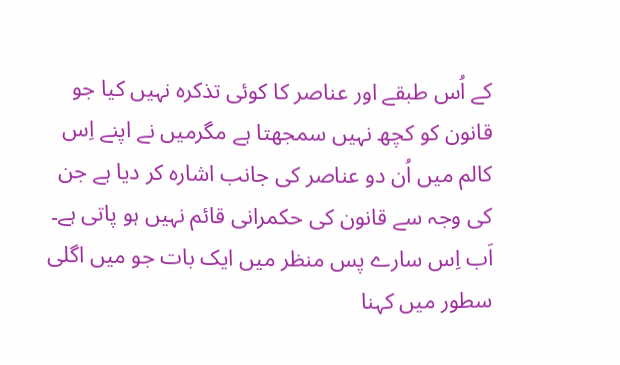کے اُس طبقے اور عناصر کا کوئی تذکرہ نہیں کیا جو قانون کو کچھ نہیں سمجھتا ہے مگرمیں نے اپنے اِس کالم میں اُن دو عناصر کی جانب اشارہ کر دیا ہے جن کی وجہ سے قانون کی حکمرانی قائم نہیں ہو پاتی ہے۔
اَب اِس سارے پس منظر میں ایک بات جو میں اگلی سطور میں کہنا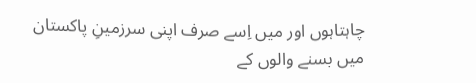چاہتاہوں اور میں اِسے صرف اپنی سرزمینِ پاکستان میں بسنے والوں کے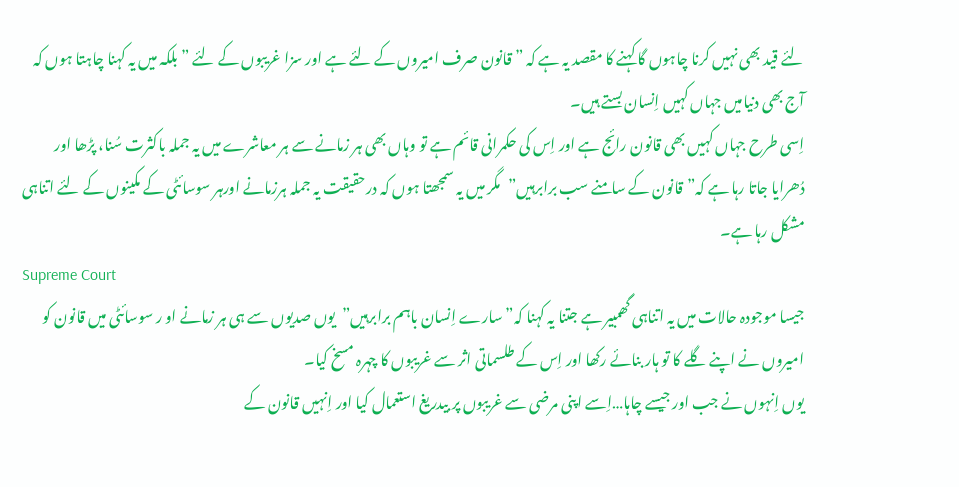لئے قید بھی نہیں کرنا چاہوں گا کہنے کا مقصد یہ ہے کہ ” قانون صرف امیروں کے لئے ہے اور سزا غریبوں کے لئے ”بلکہ میں یہ کہنا چاہتا ہوں کہ آج بھی دنیامیں جہاں کہیں اِنسان بستے ہیں۔
اِسی طرح جہاں کہیں بھی قانون رائج ہے اور اِس کی حکمرانی قائم ہے تو وہاں بھی ہر زمانے سے ہر معاشرے میں یہ جملہ باکثرت سُنا، پڑھا اور دُھرایا جاتا رہا ہے کہ”قانون کے سامنے سب برابرہیں”مگر میں یہ سمجھتا ہوں کہ درحقیقت یہ جملہ ہرزمانے اورہر سوسائٹی کے مکینوں کے لئے اتناہی مشکل رہا ہے۔
Supreme Court
جیسا موجودہ حالات میں یہ اتناہی گھمبیر ہے جتنا یہ کہنا کہ” سارے اِنسان باہم برابرہیں”یوں صدیوں سے ہی ہر زمانے او ر سوسائٹی میں قانون کو امیروں نے اپنے گلے کا تو ہار بنائے رکھا اور اِس کے طلسماتی اثر سے غریبوں کا چہرہ مسخ کیا۔
یوں اِنہوں نے جب اور جیسے چاہا…اِسے اپنی مرضی سے غریبوں پر بیدریغ استعمال کیا اور اِنہیں قانون کے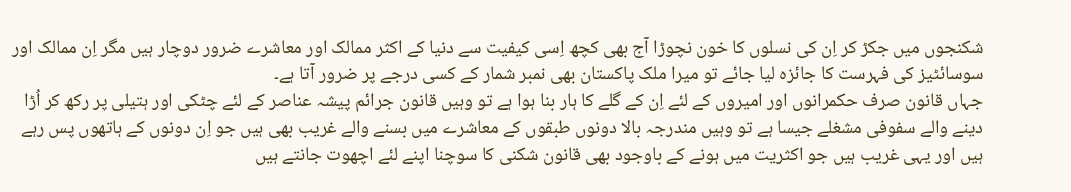شکنجوں میں جکڑ کر اِن کی نسلوں کا خون نچوڑا آج بھی کچھ اِسی کیفیت سے دنیا کے اکثر ممالک اور معاشرے ضرور دوچار ہیں مگر اِن ممالک اور سوسائٹیز کی فہرست کا جائزہ لیا جائے تو میرا ملک پاکستان بھی نمبر شمار کے کسی درجے پر ضرور آتا ہے۔
جہاں قانون صرف حکمرانوں اور امیروں کے لئے اِن کے گلے کا ہار بنا ہوا ہے تو وہیں قانون جرائم پیشہ عناصر کے لئے چٹکی اور ہتیلی پر رکھ کر اُڑا دینے والے سفوفی مشغلے جیسا ہے تو وہیں مندرجہ بالا دونوں طبقوں کے معاشرے میں بسنے والے غریب بھی ہیں جو اِن دونوں کے ہاتھوں پس رہے ہیں اور یہی غریب ہیں جو اکثریت میں ہونے کے باوجود بھی قانون شکنی کا سوچنا اپنے لئے اچھوت جانتے ہیں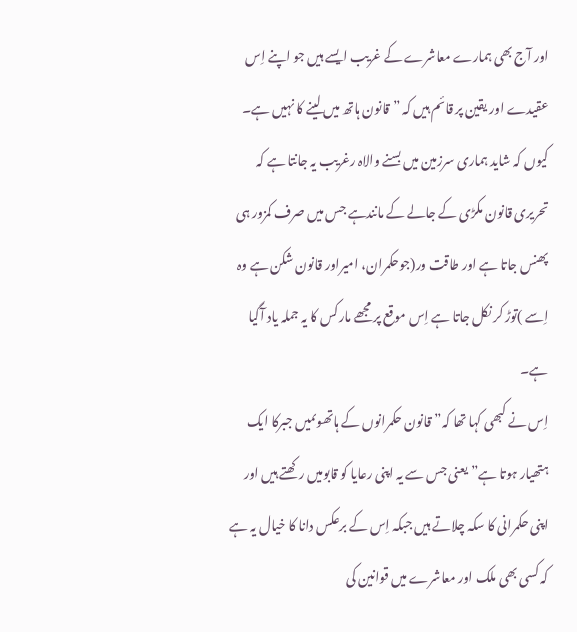اور آج بھی ہمارے معاشرے کے غریب ایسے ہیں جو اپنے اِس عقیدے اور یقین پر قائم ہیں کہ ”قانون ہاتھ میں لینے کا نہیں ہے۔
کیوں کہ شاید ہماری سرزمین میں بسنے والاہ رغریب یہ جانتا ہے کہ تحریری قانون مکڑی کے جالے کے مانندہے جس میں صرف کمزور ہی پھنس جاتا ہے اور طاقت ور(جوحکمران، امیراور قانون شکن ہے وہ اِسے )توڑ کر نکل جاتا ہے اِس موقع پر مجھے مارکس کا یہ جملہ یاد آگیا ہے۔
اِس نے کبھی کہا تھا کہ”قانون حکمرانوں کے ہاتھوںمیں جبرکا ایک ہتھیار ہوتا ہے” یعنی جس سے یہ اپنی رعایا کو قابومیں رکھتے ہیں اور اپنی حکمرانی کا سکہ چلاتے ہیں جبکہ اِس کے برعکس دانا کا خیال یہ ہے کہ کسی بھی ملک اور معاشرے میں قوانین کی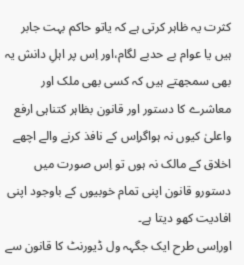کثرت یہ ظاہر کرتی ہے کہ یاتو حاکم بہت جابر ہیں یا عوام بے حدبے لگام،اور اِس پر اہلِ دانش یہ بھی سمجھتے ہیں کہ کسی بھی ملک اور معاشرے کا دستور اور قانون بظاہر کتناہی ارفع واعلیٰ کیوں نہ ہواگراِس کے نافذ کرنے والے اچھے اخلاق کے مالک نہ ہوں تو اِس صورت میں دستورو قانون اپنی تمام خوبیوں کے باوجود اپنی افادیت کھو دیتا ہے۔
اوراِسی طرح ایک جگہہ ول ڈیورنٹ کا قانون سے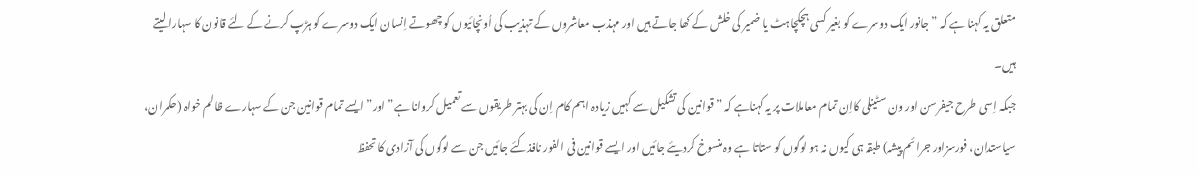متعلق یہ کہنا ہے کہ ” جانور ایک دوسرے کو بغیر کسی ہچکچاہٹ یا ضمیر کی خلش کے کھا جاتے ہیں اور مہذب معاشروں کے تہذیب کی اُونچائیوں کو چھوتے اِنسان ایک دوسرے کو ہڑپ کرنے کے لئے قانون کا سہارا لیتے ہیں۔
جبکہ اِسی طرح جیفرسن اور ون سٹینلی کااِن تمام معاملات پر یہ کہناہے کہ ”قوانین کی تشکیل سے کہیں زیادہ اہم کام اِن کی بہتر طریقوں سے تعمیل کروانا ہے”اور”ایسے تمام قوانین جن کے سہارے ظالم خواہ (حکمران، سیاستدان، فورسزاور جرائم پیشہ) طبقہ ہی کیوں نہ ہو لوگوں کو ستاتا ہے وہ منسوخ کردیئے جائیں اور ایسے قوانین فی الفور نافذکئے جائیں جن سے لوگوں کی آزادی کا تحفظ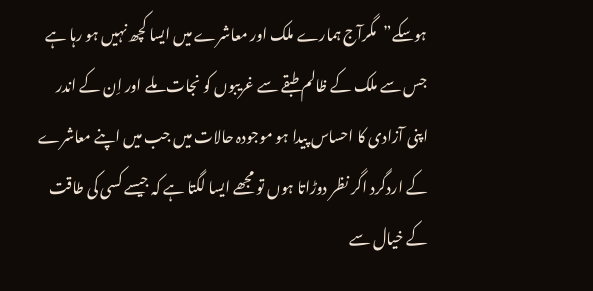ہوسکے”مگرآج ہمارے ملک اور معاشرے میں ایسا کچھ نہیں ہو رہا ہے جس سے ملک کے ظالم طبقے سے غریبوں کو نجات ملے اور اِن کے اندر اپنی آزادی کا احساس پیدا ہو موجودہ حالات میں جب میں اپنے معاشرے کے اردگرد اگر نظر دوڑاتا ہوں تو مجھے ایسا لگتا ہے کہ جیسے کسی کی طاقت کے خیال سے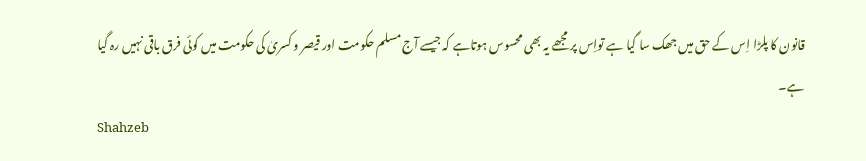قانون کا پلڑا اِس کے حق میں جھک سا گیا ہے تواِس پر مجھے یہ بھی محسوس ہوتاہے کہ جیسے آج مسلم حکومت اور قیصر و کسریٰ کی حکومت میں کوئی فرق باقی نہیں رہ گیا ہے۔
Shahzeb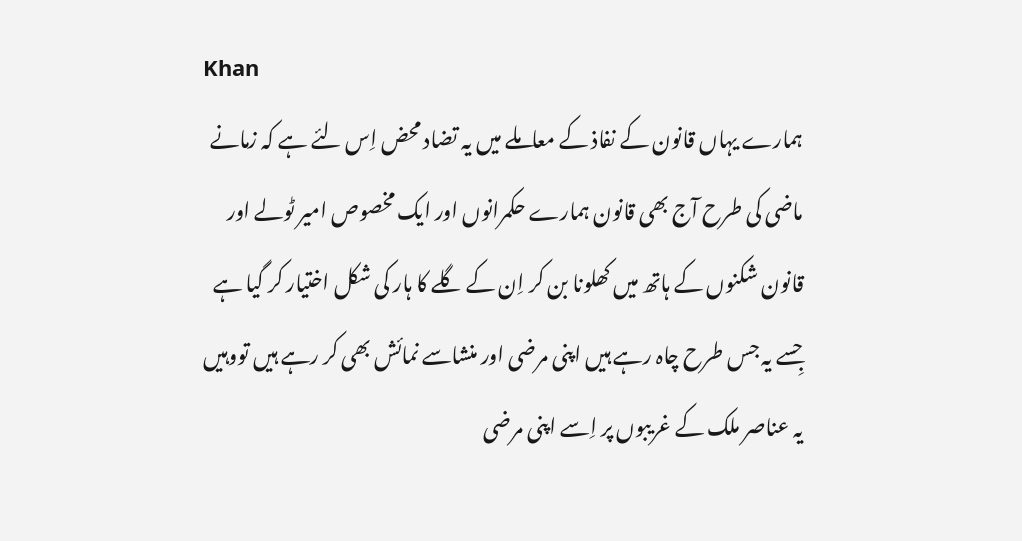Khan
ہمارے یہاں قانون کے نفاذ کے معاملے میں یہ تضاد محض اِس لئے ہے کہ زمانے ماضی کی طرح آج بھی قانون ہمارے حکمرانوں اور ایک مخصوص امیر ٹولے اور قانون شکنوں کے ہاتھ میں کھلونا بن کر اِن کے گلے کا ہار کی شکل اختیار کر گیا ہے جِسے یہ جس طرح چاہ رہے ہیں اپنی مرضی اور منشاسے نمائش بھی کر رہے ہیں تووہیں یہ عناصر ملک کے غریبوں پر اِسے اپنی مرضی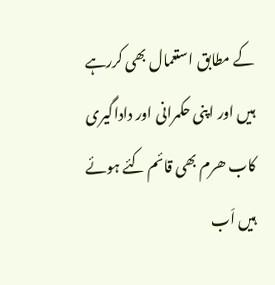کے مطابق استعمال بھی کررہے ہیں اور اپنی حکمرانی اور داداگیری کاب ھرم بھی قائم کئے ہوئے ہیں اَب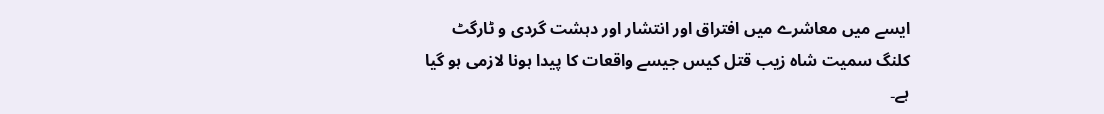ایسے میں معاشرے میں افتراق اور انتشار اور دہشت گردی و ٹارگٹ کلنگ سمیت شاہ زیب قتل کیس جیسے واقعات کا پیدا ہونا لازمی ہو گیا ہے۔